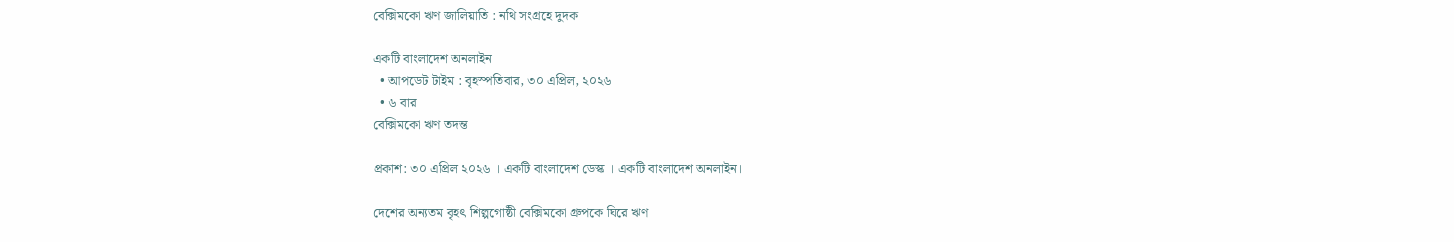বেক্সিমকো ঋণ জালিয়াতি : নথি সংগ্রহে দুদক

একটি বাংলাদেশ অনলাইন
  • আপডেট টাইম : বৃহস্পতিবার, ৩০ এপ্রিল, ২০২৬
  • ৬ বার
বেক্সিমকো ঋণ তদন্ত

প্রকাশ: ৩০ এপ্রিল ২০২৬ । একটি বাংলাদেশ ডেস্ক । একটি বাংলাদেশ অনলাইন।

দেশের অন্যতম বৃহৎ শিল্পগোষ্ঠী বেক্সিমকো গ্রুপকে ঘিরে ঋণ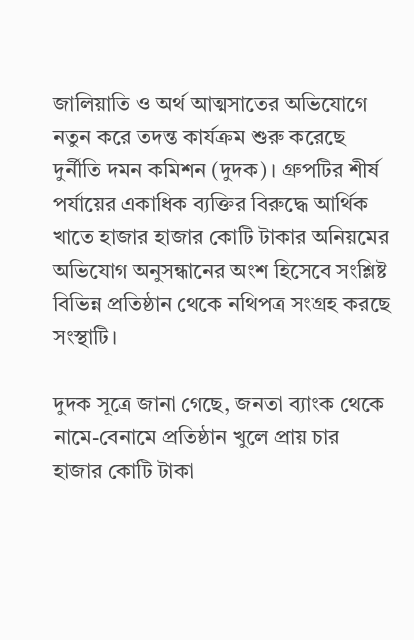জালিয়াতি ও অর্থ আত্মসাতের অভিযোগে নতুন করে তদন্ত কার্যক্রম শুরু করেছে দুর্নীতি দমন কমিশন (দুদক)। গ্রুপটির শীর্ষ পর্যায়ের একাধিক ব্যক্তির বিরুদ্ধে আর্থিক খাতে হাজার হাজার কোটি টাকার অনিয়মের অভিযোগ অনুসন্ধানের অংশ হিসেবে সংশ্লিষ্ট বিভিন্ন প্রতিষ্ঠান থেকে নথিপত্র সংগ্রহ করছে সংস্থাটি।

দুদক সূত্রে জানা গেছে, জনতা ব্যাংক থেকে নামে-বেনামে প্রতিষ্ঠান খুলে প্রায় চার হাজার কোটি টাকা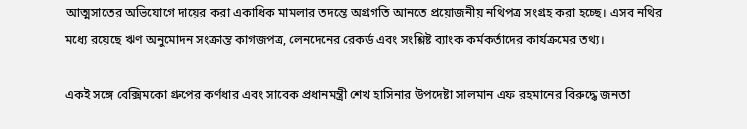আত্মসাতের অভিযোগে দায়ের করা একাধিক মামলার তদন্তে অগ্রগতি আনতে প্রয়োজনীয় নথিপত্র সংগ্রহ করা হচ্ছে। এসব নথির মধ্যে রয়েছে ঋণ অনুমোদন সংক্রান্ত কাগজপত্র, লেনদেনের রেকর্ড এবং সংশ্লিষ্ট ব্যাংক কর্মকর্তাদের কার্যক্রমের তথ্য।

একই সঙ্গে বেক্সিমকো গ্রুপের কর্ণধার এবং সাবেক প্রধানমন্ত্রী শেখ হাসিনার উপদেষ্টা সালমান এফ রহমানের বিরুদ্ধে জনতা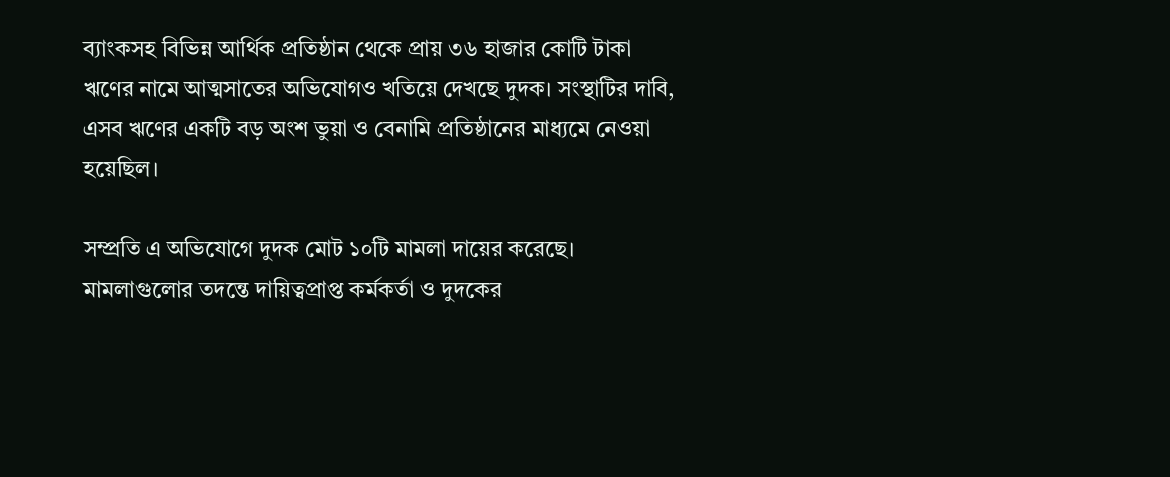ব্যাংকসহ বিভিন্ন আর্থিক প্রতিষ্ঠান থেকে প্রায় ৩৬ হাজার কোটি টাকা ঋণের নামে আত্মসাতের অভিযোগও খতিয়ে দেখছে দুদক। সংস্থাটির দাবি, এসব ঋণের একটি বড় অংশ ভুয়া ও বেনামি প্রতিষ্ঠানের মাধ্যমে নেওয়া হয়েছিল।

সম্প্রতি এ অভিযোগে দুদক মোট ১০টি মামলা দায়ের করেছে। মামলাগুলোর তদন্তে দায়িত্বপ্রাপ্ত কর্মকর্তা ও দুদকের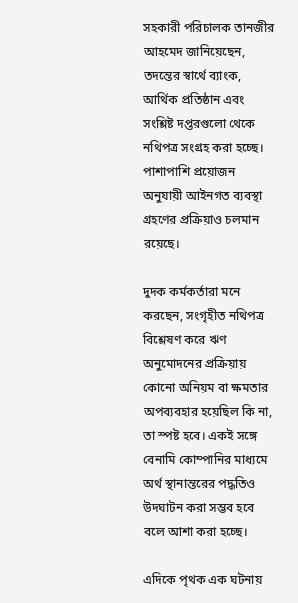সহকারী পরিচালক তানজীর আহমেদ জানিয়েছেন, তদন্তের স্বার্থে ব্যাংক, আর্থিক প্রতিষ্ঠান এবং সংশ্লিষ্ট দপ্তরগুলো থেকে নথিপত্র সংগ্রহ করা হচ্ছে। পাশাপাশি প্রয়োজন অনুযায়ী আইনগত ব্যবস্থা গ্রহণের প্রক্রিয়াও চলমান রয়েছে।

দুদক কর্মকর্তারা মনে করছেন, সংগৃহীত নথিপত্র বিশ্লেষণ করে ঋণ অনুমোদনের প্রক্রিয়ায় কোনো অনিয়ম বা ক্ষমতার অপব্যবহার হয়েছিল কি না, তা স্পষ্ট হবে। একই সঙ্গে বেনামি কোম্পানির মাধ্যমে অর্থ স্থানান্তরের পদ্ধতিও উদঘাটন করা সম্ভব হবে বলে আশা করা হচ্ছে।

এদিকে পৃথক এক ঘটনায়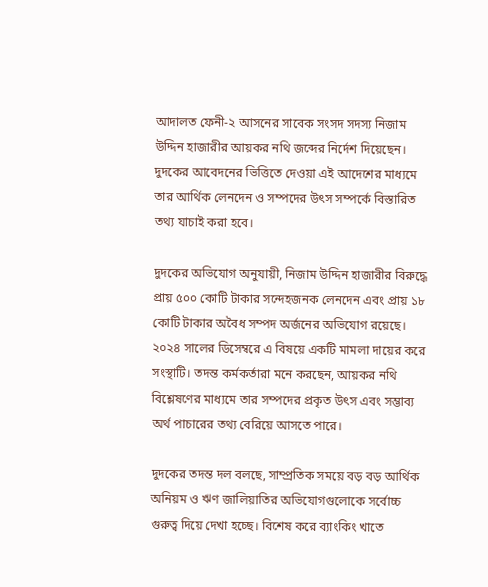আদালত ফেনী-২ আসনের সাবেক সংসদ সদস্য নিজাম উদ্দিন হাজারীর আয়কর নথি জব্দের নির্দেশ দিয়েছেন। দুদকের আবেদনের ভিত্তিতে দেওয়া এই আদেশের মাধ্যমে তার আর্থিক লেনদেন ও সম্পদের উৎস সম্পর্কে বিস্তারিত তথ্য যাচাই করা হবে।

দুদকের অভিযোগ অনুযায়ী, নিজাম উদ্দিন হাজারীর বিরুদ্ধে প্রায় ৫০০ কোটি টাকার সন্দেহজনক লেনদেন এবং প্রায় ১৮ কোটি টাকার অবৈধ সম্পদ অর্জনের অভিযোগ রয়েছে। ২০২৪ সালের ডিসেম্বরে এ বিষয়ে একটি মামলা দায়ের করে সংস্থাটি। তদন্ত কর্মকর্তারা মনে করছেন, আয়কর নথি বিশ্লেষণের মাধ্যমে তার সম্পদের প্রকৃত উৎস এবং সম্ভাব্য অর্থ পাচারের তথ্য বেরিয়ে আসতে পারে।

দুদকের তদন্ত দল বলছে, সাম্প্রতিক সময়ে বড় বড় আর্থিক অনিয়ম ও ঋণ জালিয়াতির অভিযোগগুলোকে সর্বোচ্চ গুরুত্ব দিয়ে দেখা হচ্ছে। বিশেষ করে ব্যাংকিং খাতে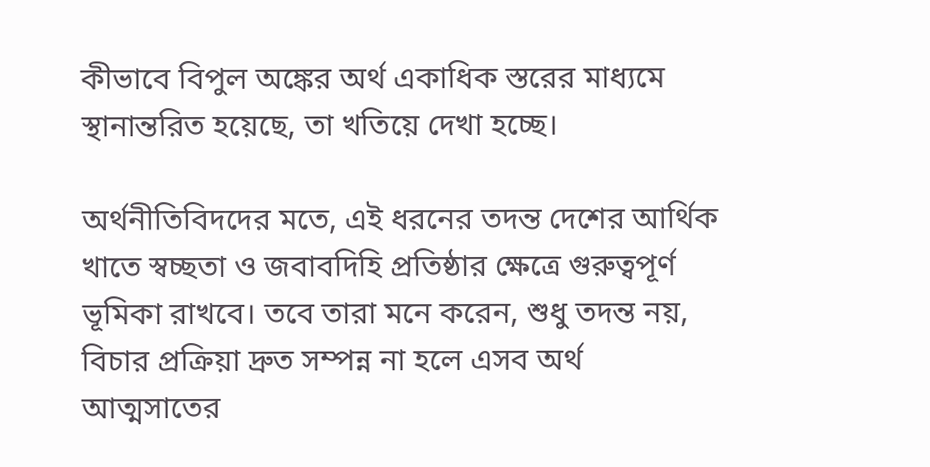কীভাবে বিপুল অঙ্কের অর্থ একাধিক স্তরের মাধ্যমে স্থানান্তরিত হয়েছে, তা খতিয়ে দেখা হচ্ছে।

অর্থনীতিবিদদের মতে, এই ধরনের তদন্ত দেশের আর্থিক খাতে স্বচ্ছতা ও জবাবদিহি প্রতিষ্ঠার ক্ষেত্রে গুরুত্বপূর্ণ ভূমিকা রাখবে। তবে তারা মনে করেন, শুধু তদন্ত নয়, বিচার প্রক্রিয়া দ্রুত সম্পন্ন না হলে এসব অর্থ আত্মসাতের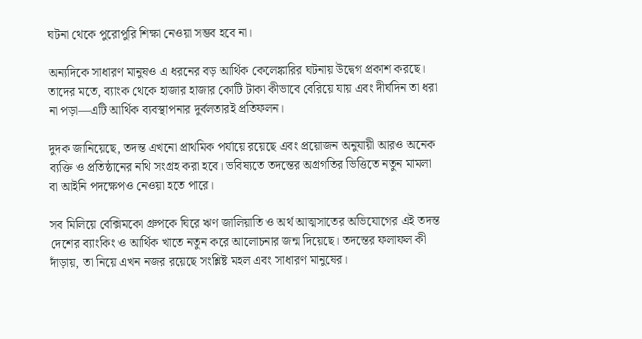ঘটনা থেকে পুরোপুরি শিক্ষা নেওয়া সম্ভব হবে না।

অন্যদিকে সাধারণ মানুষও এ ধরনের বড় আর্থিক কেলেঙ্কারির ঘটনায় উদ্বেগ প্রকাশ করছে। তাদের মতে, ব্যাংক থেকে হাজার হাজার কোটি টাকা কীভাবে বেরিয়ে যায় এবং দীর্ঘদিন তা ধরা না পড়া—এটি আর্থিক ব্যবস্থাপনার দুর্বলতারই প্রতিফলন।

দুদক জানিয়েছে, তদন্ত এখনো প্রাথমিক পর্যায়ে রয়েছে এবং প্রয়োজন অনুযায়ী আরও অনেক ব্যক্তি ও প্রতিষ্ঠানের নথি সংগ্রহ করা হবে। ভবিষ্যতে তদন্তের অগ্রগতির ভিত্তিতে নতুন মামলা বা আইনি পদক্ষেপও নেওয়া হতে পারে।

সব মিলিয়ে বেক্সিমকো গ্রুপকে ঘিরে ঋণ জালিয়াতি ও অর্থ আত্মসাতের অভিযোগের এই তদন্ত দেশের ব্যাংকিং ও আর্থিক খাতে নতুন করে আলোচনার জন্ম দিয়েছে। তদন্তের ফলাফল কী দাঁড়ায়, তা নিয়ে এখন নজর রয়েছে সংশ্লিষ্ট মহল এবং সাধারণ মানুষের।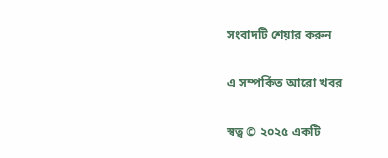সংবাদটি শেয়ার করুন

এ সম্পর্কিত আরো খবর

স্বত্ব © ২০২৫ একটি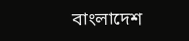বাংলাদেশ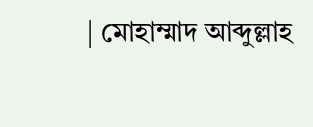| মোহাম্মাদ আব্দুল্লাহ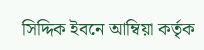সিদ্দিক ইবনে আম্বিয়া কর্তৃক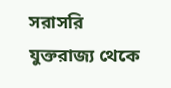সরাসরি যুক্তরাজ্য থেকে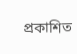প্রকাশিত